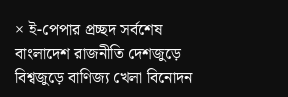× ই-পেপার প্রচ্ছদ সর্বশেষ বাংলাদেশ রাজনীতি দেশজুড়ে বিশ্বজুড়ে বাণিজ্য খেলা বিনোদন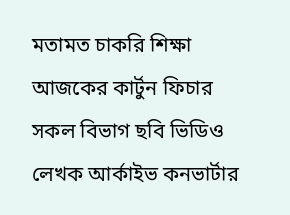মতামত চাকরি শিক্ষা আজকের কার্টুন ফিচার সকল বিভাগ ছবি ভিডিও লেখক আর্কাইভ কনভার্টার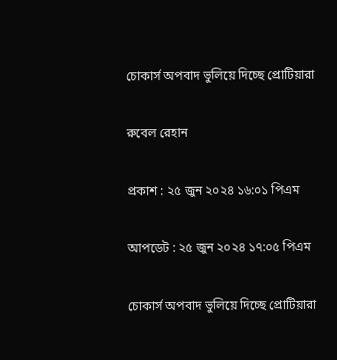চোকার্স অপবাদ ভুলিয়ে দিচ্ছে প্রোটিয়ারা

রুবেল রেহান

প্রকাশ : ২৫ জুন ২০২৪ ১৬:০১ পিএম

আপডেট : ২৫ জুন ২০২৪ ১৭:০৫ পিএম

চোকার্স অপবাদ ভুলিয়ে দিচ্ছে প্রোটিয়ারা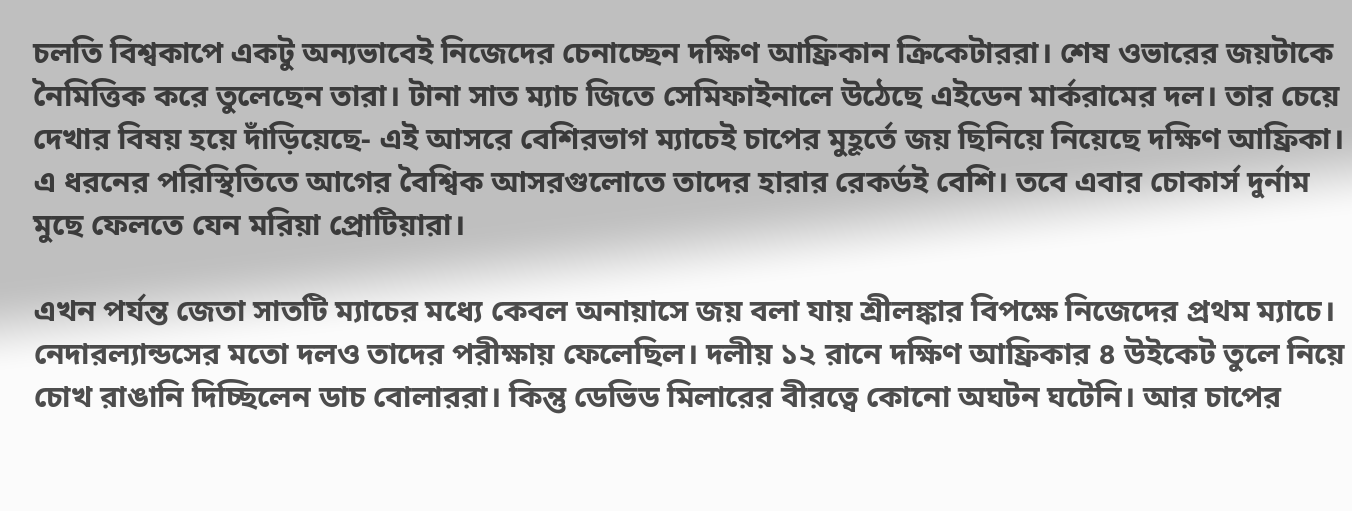চলতি বিশ্বকাপে একটু অন্যভাবেই নিজেদের চেনাচ্ছেন দক্ষিণ আফ্রিকান ক্রিকেটাররা। শেষ ওভারের জয়টাকে নৈমিত্তিক করে তুলেছেন তারা। টানা সাত ম্যাচ জিতে সেমিফাইনালে উঠেছে এইডেন মার্করামের দল। তার চেয়ে দেখার বিষয় হয়ে দাঁড়িয়েছে- এই আসরে বেশিরভাগ ম্যাচেই চাপের মুহূর্তে জয় ছিনিয়ে নিয়েছে দক্ষিণ আফ্রিকা। এ ধরনের পরিস্থিতিতে আগের বৈশ্বিক আসরগুলোতে তাদের হারার রেকর্ডই বেশি। তবে এবার চোকার্স দুর্নাম মুছে ফেলতে যেন মরিয়া প্রোটিয়ারা।

এখন পর্যন্ত জেতা সাতটি ম্যাচের মধ্যে কেবল অনায়াসে জয় বলা যায় শ্রীলঙ্কার ‍বিপক্ষে নিজেদের প্রথম ম্যাচে। নেদারল্যান্ডসের মতো দলও তাদের পরীক্ষায় ফেলেছিল। দলীয় ১২ রানে দক্ষিণ আফ্রিকার ৪ উইকেট তুলে নিয়ে চোখ রাঙানি দিচ্ছিলেন ডাচ বোলাররা। কিন্তু ডেভিড মিলারের বীরত্বে কোনো অঘটন ঘটেনি। আর চাপের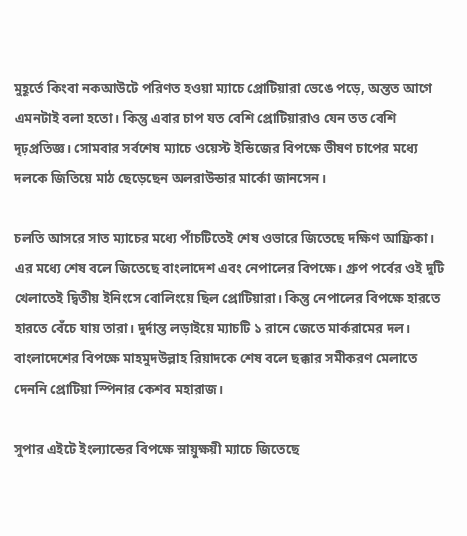মুহূর্তে কিংবা নকআউটে পরিণত হওয়া ম্যাচে প্রোটিয়ারা ভেঙে পড়ে, অন্তত আগে এমনটাই বলা হতো। কিন্তু এবার চাপ যত বেশি প্রোটিয়ারাও যেন তত বেশি দৃঢ়প্রতিজ্ঞ। সোমবার সর্বশেষ ম্যাচে ওয়েস্ট ইন্ডিজের বিপক্ষে ভীষণ চাপের মধ্যে দলকে জিতিয়ে মাঠ ছেড়েছেন অলরাউন্ডার মার্কো জানসেন।

চলতি আসরে সাত ম্যাচের মধ্যে পাঁচটিতেই শেষ ওভারে জিতেছে দক্ষিণ আফ্রিকা। এর মধ্যে শেষ বলে জিতেছে বাংলাদেশ এবং নেপালের বিপক্ষে। গ্রুপ পর্বের ওই দুটি খেলাতেই দ্বিতীয় ইনিংসে বোলিংয়ে ছিল প্রোটিয়ারা। কিন্তু নেপালের বিপক্ষে হারতে হারতে বেঁচে যায় তারা। দুর্দান্ত লড়াইয়ে ম্যাচটি ১ রানে জেতে মার্করামের দল। বাংলাদেশের বিপক্ষে মাহমুদউল্লাহ রিয়াদকে শেষ বলে ছক্কার সমীকরণ মেলাতে দেননি প্রোটিয়া স্পিনার কেশব মহারাজ।

সুপার এইটে ইংল্যান্ডের বিপক্ষে স্নায়ুক্ষয়ী ম্যাচে জিতেছে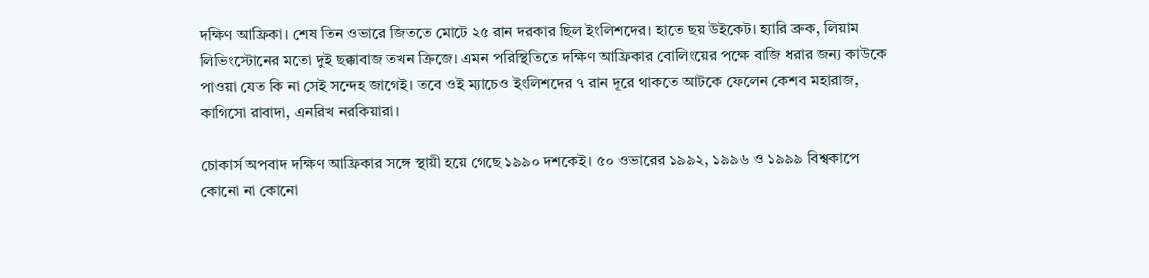দক্ষিণ আফ্রিকা। শেষ তিন ওভারে জিততে মোটে ২৫ রান দরকার ছিল ইংলিশদের। হাতে ছয় উইকেট। হ্যারি ব্রুক, লিয়াম লিভিংস্টোনের মতো দুই ছক্কাবাজ তখন ক্রিজে। এমন পরিস্থিতিতে দক্ষিণ আফ্রিকার বোলিংয়ের পক্ষে বাজি ধরার জন্য কাউকে পাওয়া যেত কি না সেই সন্দেহ জাগেই। তবে ওই ম্যাচেও ইংলিশদের ৭ রান দূরে থাকতে আটকে ফেলেন কেশব মহারাজ, কাগিসো রাবাদা, এনরিখ নরকিয়ারা।

চোকার্স অপবাদ দক্ষিণ আফ্রিকার সঙ্গে স্থায়ী হয়ে গেছে ১৯৯০ দশকেই। ‍৫০ ওভারের ১৯৯২, ১৯৯৬ ও ১৯৯৯ বিশ্বকাপে কোনো না কোনো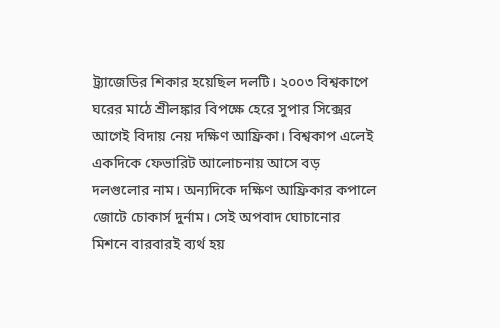ট্র্যাজেডির শিকার হয়েছিল দলটি। ২০০৩ বিশ্বকাপে ঘরের মাঠে শ্রীলঙ্কার বিপক্ষে হেরে সুপার সিক্সের আগেই বিদায় নেয় দক্ষিণ আফ্রিকা। বিশ্বকাপ এলেই একদিকে ফেভারিট আলোচনায় আসে বড় দলগুলোর নাম। অন্যদিকে দক্ষিণ আফ্রিকার কপালে জোটে চোকার্স দুর্নাম। সেই অপবাদ ঘোচানোর মিশনে বারবারই ব্যর্থ হয়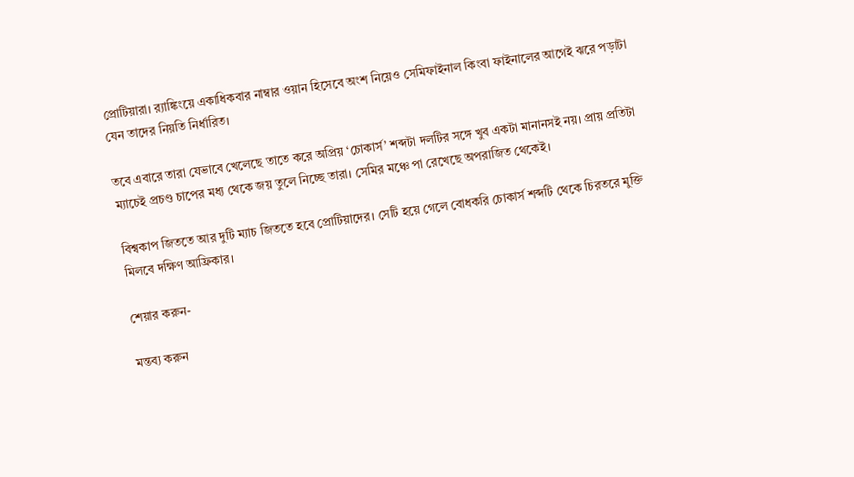প্রোটিয়ারা। র‌্যাঙ্কিংয়ে একাধিকবার নাম্বার ওয়ান হিসেবে অংশ নিয়েও সেমিফাইনাল কিংবা ফাইনালের আগেই ঝরে পড়াটা যেন তাদের নিয়তি নির্ধারিত।

তবে এবারে তারা যেভাবে খেলেছে তাতে করে অপ্রিয় ‘চোকার্স’ শব্দটা দলটির সঙ্গে খুব একটা মানানসই নয়। প্রায় প্রতিটা ম্যাচেই প্রচণ্ড চাপের মধ্য থেকে জয় তুলে নিচ্ছে তারা। সেমির মঞ্চে পা রেখেছে অপরাজিত থেকেই।

বিশ্বকাপ জিততে আর দুটি ম্যাচ জিততে হবে প্রোটিয়াদের। সেটি হয়ে গেলে বোধকরি চোকার্স শব্দটি থেকে চিরতরে মুক্তি মিলবে দক্ষিণ আফ্রিকার।

শেয়ার করুন-

মন্তব্য করুন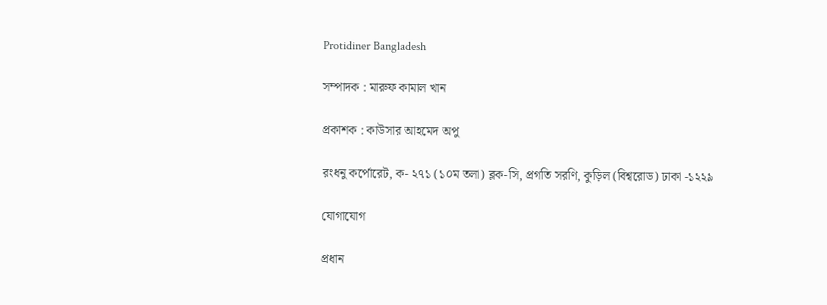Protidiner Bangladesh

সম্পাদক : মারুফ কামাল খান

প্রকাশক : কাউসার আহমেদ অপু

রংধনু কর্পোরেট, ক- ২৭১ (১০ম তলা) ব্লক-সি, প্রগতি সরণি, কুড়িল (বিশ্বরোড) ঢাকা -১২২৯

যোগাযোগ

প্রধান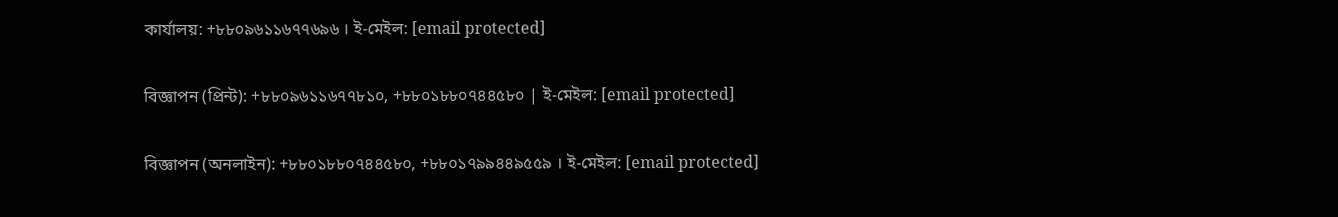কার্যালয়: +৮৮০৯৬১১৬৭৭৬৯৬ । ই-মেইল: [email protected]

বিজ্ঞাপন (প্রিন্ট): +৮৮০৯৬১১৬৭৭৮১০, +৮৮০১৮৮০৭৪৪৫৮০ | ই-মেইল: [email protected]

বিজ্ঞাপন (অনলাইন): +৮৮০১৮৮০৭৪৪৫৮০, +৮৮০১৭৯৯৪৪৯৫৫৯ । ই-মেইল: [email protected]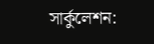সার্কুলেশন: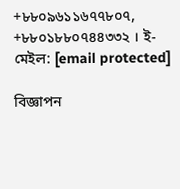+৮৮০৯৬১১৬৭৭৮০৭, +৮৮০১৮৮০৭৪৪৩৩২ । ই-মেইল: [email protected]

বিজ্ঞাপন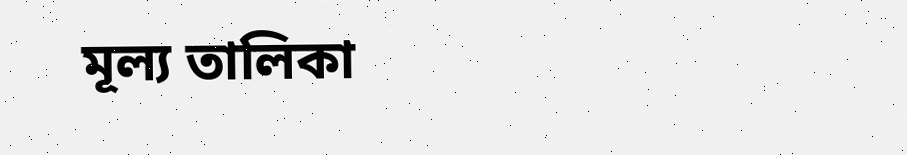মূল্য তালিকা